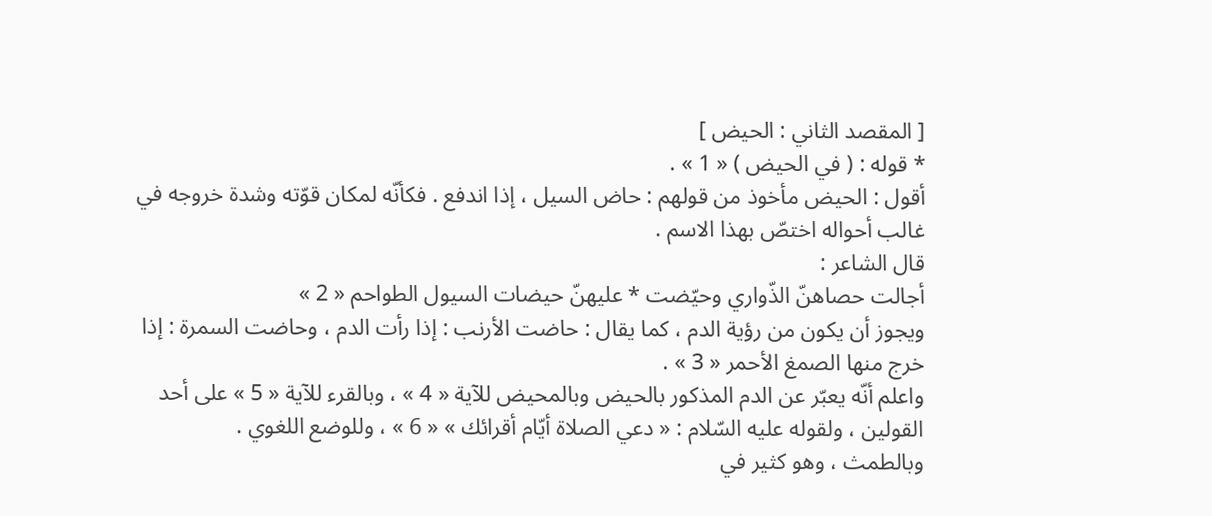[ المقصد الثاني : الحيض ]
* قوله : ( في الحيض ) « 1 » .
أقول : الحيض مأخوذ من قولهم : حاض السيل ، إذا اندفع . فكأنّه لمكان قوّته وشدة خروجه في غالب أحواله اختصّ بهذا الاسم .
قال الشاعر :
أجالت حصاهنّ الذّواري وحيّضت * عليهنّ حيضات السيول الطواحم « 2 »
ويجوز أن يكون من رؤية الدم ، كما يقال : حاضت الأرنب : إذا رأت الدم ، وحاضت السمرة : إذا خرج منها الصمغ الأحمر « 3 » .
واعلم أنّه يعبّر عن الدم المذكور بالحيض وبالمحيض للآية « 4 » ، وبالقرء للآية « 5 » على أحد القولين ، ولقوله عليه السّلام : « دعي الصلاة أيّام أقرائك » « 6 » ، وللوضع اللغوي .
وبالطمث ، وهو كثير في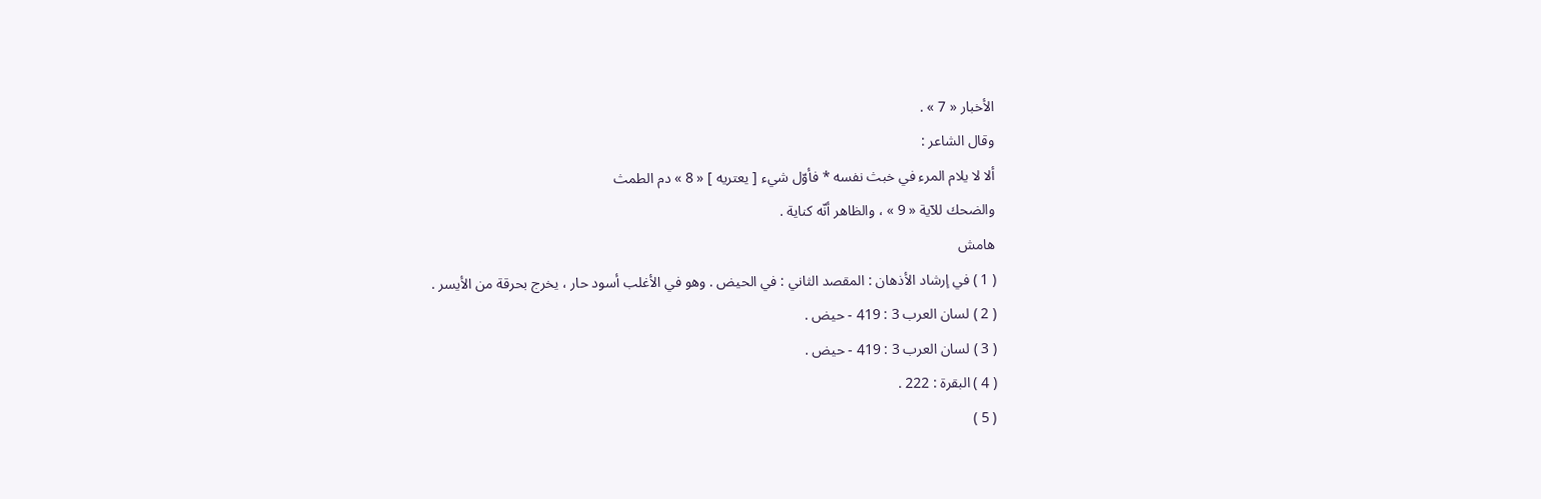الأخبار « 7 » .
وقال الشاعر :
ألا لا يلام المرء في خبث نفسه * فأوّل شيء [ يعتريه ] « 8 » دم الطمث
والضحك للآية « 9 » ، والظاهر أنّه كناية .
هامش
( 1 ) في إرشاد الأذهان : المقصد الثاني : في الحيض . وهو في الأغلب أسود حار ، يخرج بحرقة من الأيسر .
( 2 ) لسان العرب 3 : 419 - حيض .
( 3 ) لسان العرب 3 : 419 - حيض .
( 4 ) البقرة : 222 .
( 5 )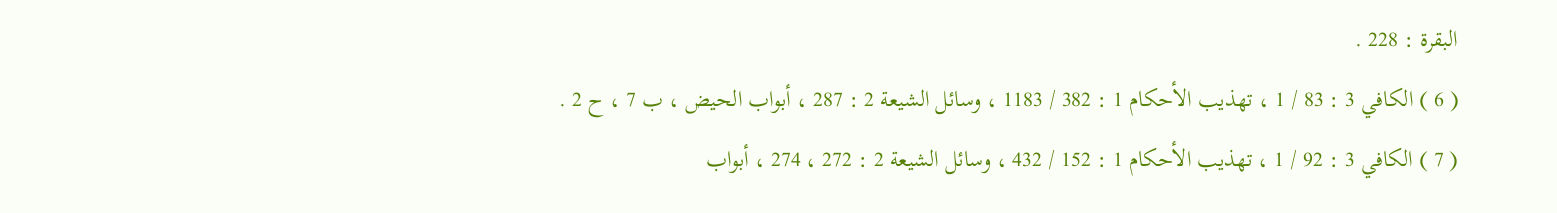البقرة : 228 .
( 6 ) الكافي 3 : 83 / 1 ، تهذيب الأحكام 1 : 382 / 1183 ، وسائل الشيعة 2 : 287 ، أبواب الحيض ، ب 7 ، ح 2 .
( 7 ) الكافي 3 : 92 / 1 ، تهذيب الأحكام 1 : 152 / 432 ، وسائل الشيعة 2 : 272 ، 274 ، أبواب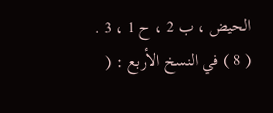الحيض ، ب 2 ، ح 1 ، 3 .
( 8 ) في النسخ الأربع : (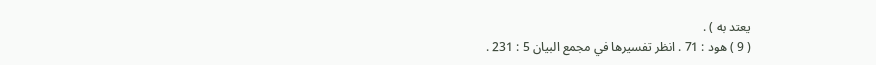يعتد به ) .
( 9 ) هود : 71 . انظر تفسيرها في مجمع البيان 5 : 231 .